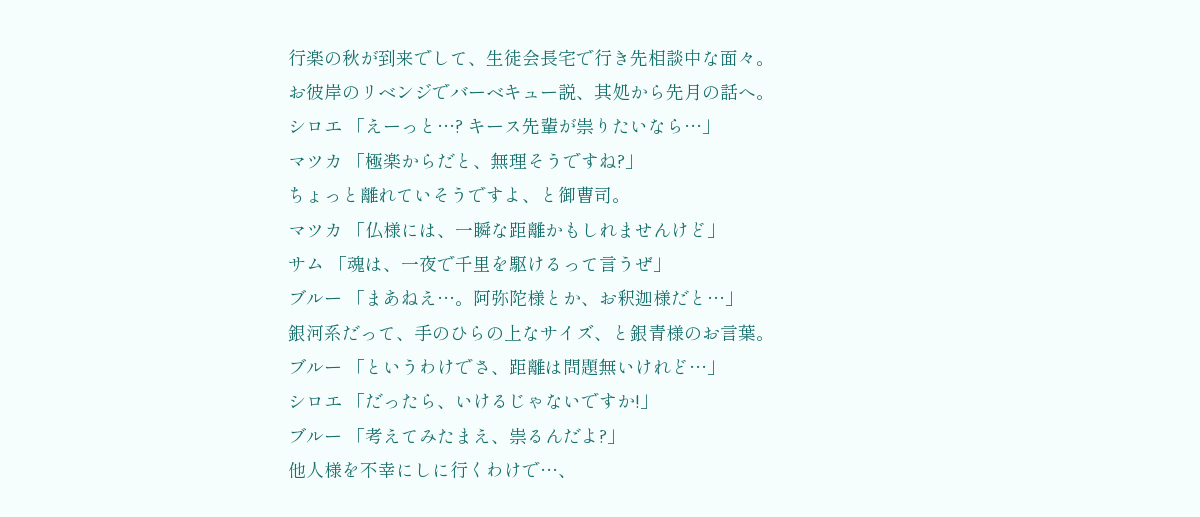行楽の秋が到来でして、生徒会長宅で行き先相談中な面々。
お彼岸のリベンジでバーベキュー説、其処から先月の話へ。
シロエ 「えーっと…? キース先輩が祟りたいなら…」
マツカ 「極楽からだと、無理そうですね?」
ちょっと離れていそうですよ、と御曹司。
マツカ 「仏様には、一瞬な距離かもしれませんけど」
サム 「魂は、一夜で千里を駆けるって言うぜ」
ブルー 「まあねえ…。阿弥陀様とか、お釈迦様だと…」
銀河系だって、手のひらの上なサイズ、と銀青様のお言葉。
ブルー 「というわけでさ、距離は問題無いけれど…」
シロエ 「だったら、いけるじゃないですか!」
ブルー 「考えてみたまえ、祟るんだよ?」
他人様を不幸にしに行くわけで…、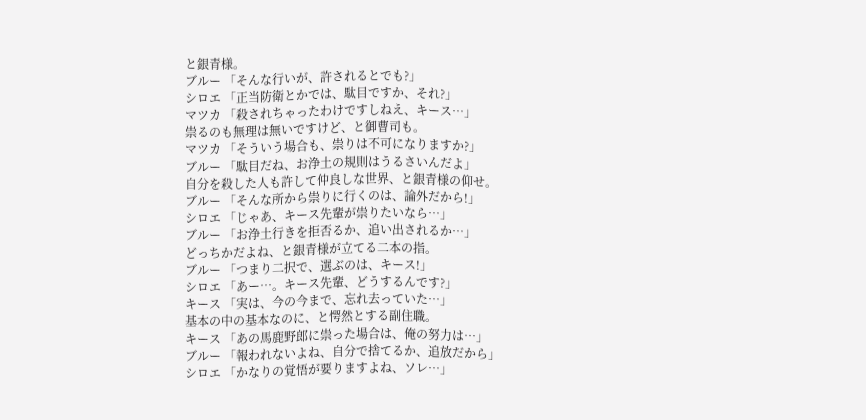と銀青様。
ブルー 「そんな行いが、許されるとでも?」
シロエ 「正当防衛とかでは、駄目ですか、それ?」
マツカ 「殺されちゃったわけですしねえ、キース…」
祟るのも無理は無いですけど、と御曹司も。
マツカ 「そういう場合も、祟りは不可になりますか?」
ブルー 「駄目だね、お浄土の規則はうるさいんだよ」
自分を殺した人も許して仲良しな世界、と銀青様の仰せ。
ブルー 「そんな所から祟りに行くのは、論外だから!」
シロエ 「じゃあ、キース先輩が祟りたいなら…」
ブルー 「お浄土行きを拒否るか、追い出されるか…」
どっちかだよね、と銀青様が立てる二本の指。
ブルー 「つまり二択で、選ぶのは、キース!」
シロエ 「あー…。キース先輩、どうするんです?」
キース 「実は、今の今まで、忘れ去っていた…」
基本の中の基本なのに、と愕然とする副住職。
キース 「あの馬鹿野郎に祟った場合は、俺の努力は…」
ブルー 「報われないよね、自分で捨てるか、追放だから」
シロエ 「かなりの覚悟が要りますよね、ソレ…」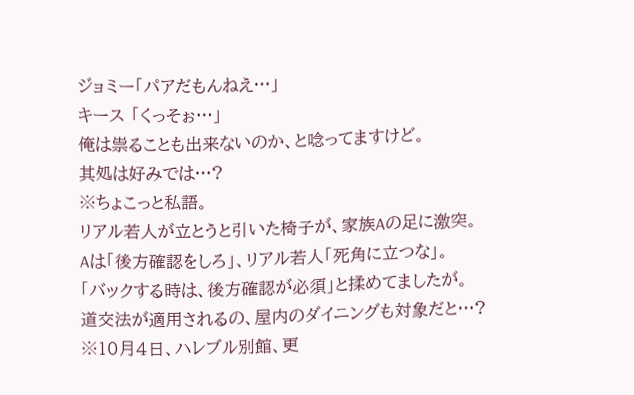ジョミー「パアだもんねえ…」
キース 「くっそぉ…」
俺は祟ることも出来ないのか、と唸ってますけど。
其処は好みでは…?
※ちょこっと私語。
リアル若人が立とうと引いた椅子が、家族Aの足に激突。
Aは「後方確認をしろ」、リアル若人「死角に立つな」。
「バックする時は、後方確認が必須」と揉めてましたが。
道交法が適用されるの、屋内のダイニングも対象だと…?
※10月4日、ハレブル別館、更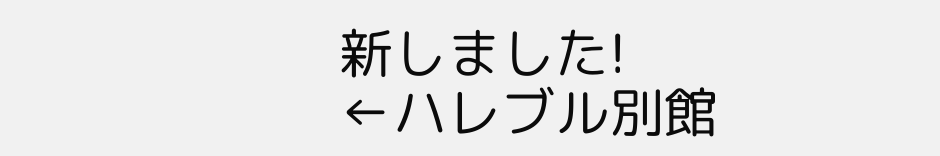新しました!
←ハレブル別館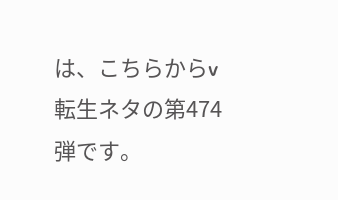は、こちらからv
転生ネタの第474弾です。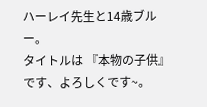ハーレイ先生と14歳ブルー。
タイトルは 『本物の子供』です、よろしくです~。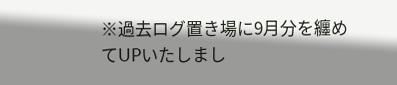※過去ログ置き場に9月分を纏めてUPいたしまし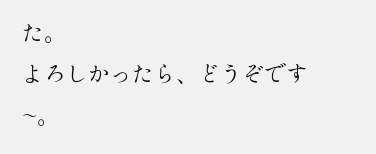た。
よろしかったら、どうぞです~。